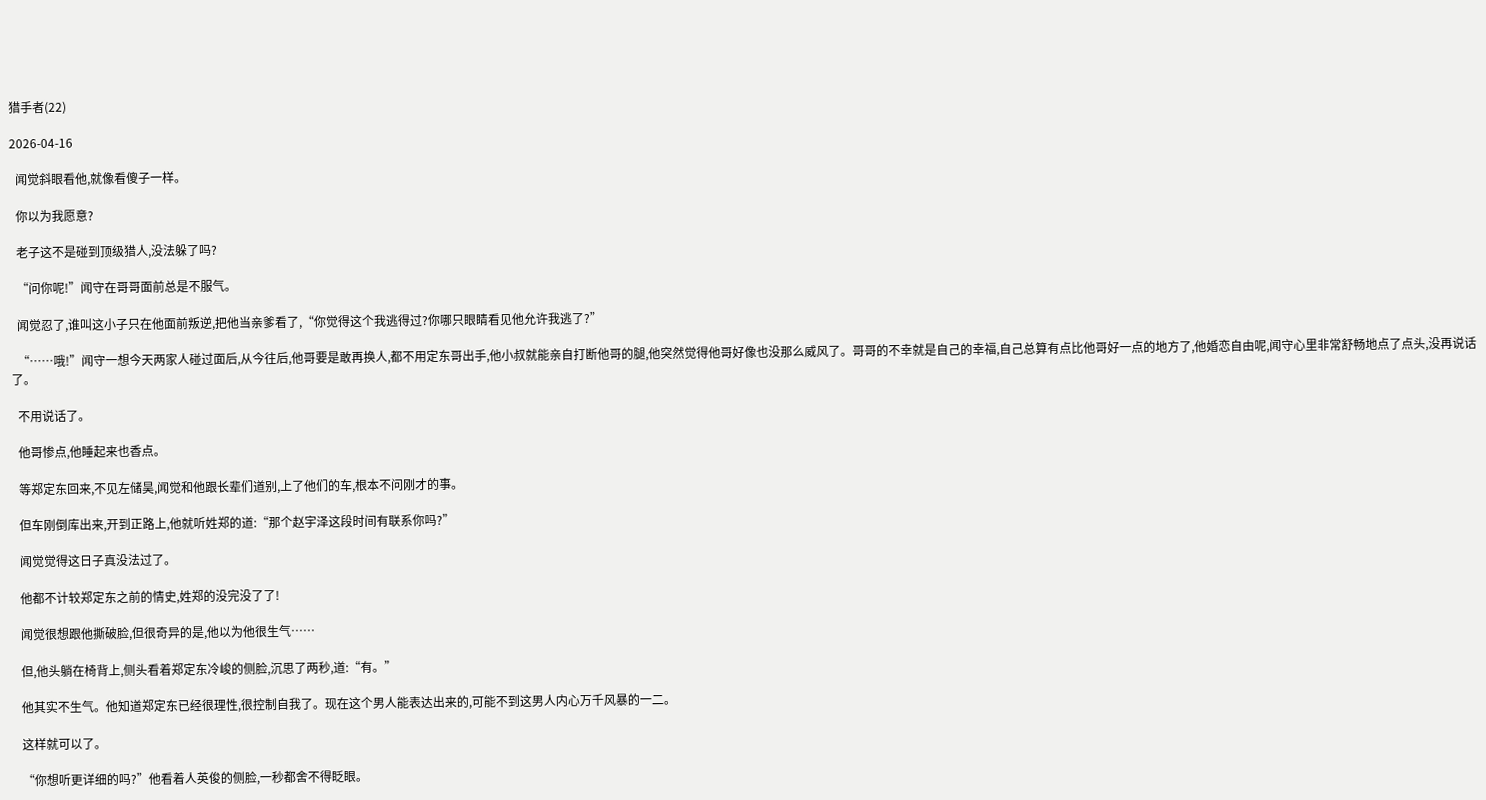猎手者(22)

2026-04-16

  闻觉斜眼看他,就像看傻子一样。

  你以为我愿意?

  老子这不是碰到顶级猎人,没法躲了吗?

  “问你呢!”闻守在哥哥面前总是不服气。

  闻觉忍了,谁叫这小子只在他面前叛逆,把他当亲爹看了,“你觉得这个我逃得过?你哪只眼睛看见他允许我逃了?”

  “……哦!”闻守一想今天两家人碰过面后,从今往后,他哥要是敢再换人,都不用定东哥出手,他小叔就能亲自打断他哥的腿,他突然觉得他哥好像也没那么威风了。哥哥的不幸就是自己的幸福,自己总算有点比他哥好一点的地方了,他婚恋自由呢,闻守心里非常舒畅地点了点头,没再说话了。

  不用说话了。

  他哥惨点,他睡起来也香点。

  等郑定东回来,不见左储昊,闻觉和他跟长辈们道别,上了他们的车,根本不问刚才的事。

  但车刚倒库出来,开到正路上,他就听姓郑的道:“那个赵宇泽这段时间有联系你吗?”

  闻觉觉得这日子真没法过了。

  他都不计较郑定东之前的情史,姓郑的没完没了了!

  闻觉很想跟他撕破脸,但很奇异的是,他以为他很生气……

  但,他头躺在椅背上,侧头看着郑定东冷峻的侧脸,沉思了两秒,道:“有。”

  他其实不生气。他知道郑定东已经很理性,很控制自我了。现在这个男人能表达出来的,可能不到这男人内心万千风暴的一二。

  这样就可以了。

  “你想听更详细的吗?”他看着人英俊的侧脸,一秒都舍不得眨眼。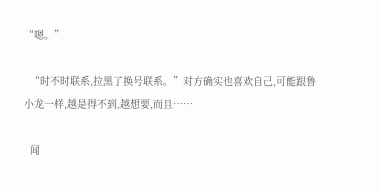“嗯。”

  “时不时联系,拉黑了换号联系。”对方确实也喜欢自己,可能跟鲁小龙一样,越是得不到,越想要,而且……

  闻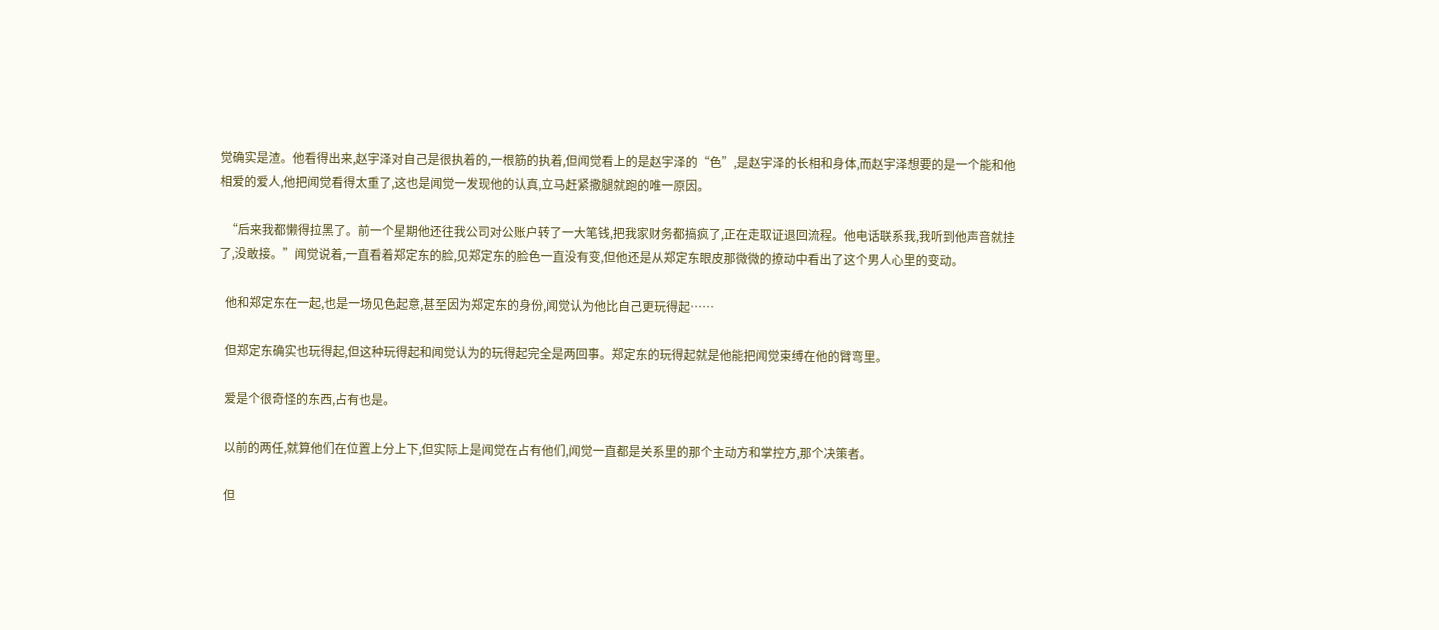觉确实是渣。他看得出来,赵宇泽对自己是很执着的,一根筋的执着,但闻觉看上的是赵宇泽的“色”,是赵宇泽的长相和身体,而赵宇泽想要的是一个能和他相爱的爱人,他把闻觉看得太重了,这也是闻觉一发现他的认真,立马赶紧撒腿就跑的唯一原因。

  “后来我都懒得拉黑了。前一个星期他还往我公司对公账户转了一大笔钱,把我家财务都搞疯了,正在走取证退回流程。他电话联系我,我听到他声音就挂了,没敢接。”闻觉说着,一直看着郑定东的脸,见郑定东的脸色一直没有变,但他还是从郑定东眼皮那微微的撩动中看出了这个男人心里的变动。

  他和郑定东在一起,也是一场见色起意,甚至因为郑定东的身份,闻觉认为他比自己更玩得起……

  但郑定东确实也玩得起,但这种玩得起和闻觉认为的玩得起完全是两回事。郑定东的玩得起就是他能把闻觉束缚在他的臂弯里。

  爱是个很奇怪的东西,占有也是。

  以前的两任,就算他们在位置上分上下,但实际上是闻觉在占有他们,闻觉一直都是关系里的那个主动方和掌控方,那个决策者。

  但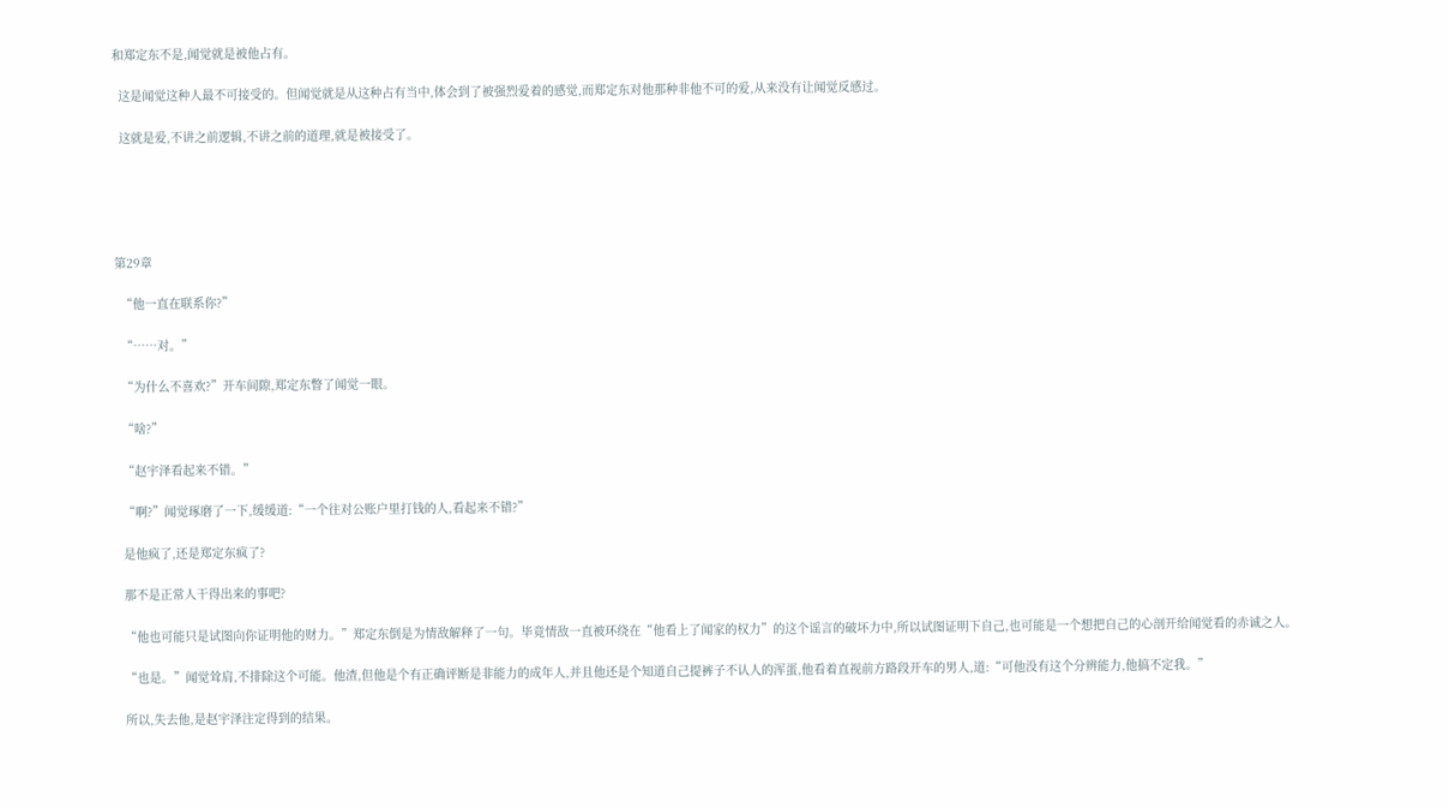和郑定东不是,闻觉就是被他占有。

  这是闻觉这种人最不可接受的。但闻觉就是从这种占有当中,体会到了被强烈爱着的感觉,而郑定东对他那种非他不可的爱,从来没有让闻觉反感过。

  这就是爱,不讲之前逻辑,不讲之前的道理,就是被接受了。





第29章

  “他一直在联系你?”

  “……对。”

  “为什么不喜欢?”开车间隙,郑定东瞥了闻觉一眼。

  “啥?”

  “赵宇泽看起来不错。”

  “啊?”闻觉琢磨了一下,缓缓道:“一个往对公账户里打钱的人,看起来不错?”

  是他疯了,还是郑定东疯了?

  那不是正常人干得出来的事吧?

  “他也可能只是试图向你证明他的财力。”郑定东倒是为情敌解释了一句。毕竟情敌一直被环绕在“他看上了闻家的权力”的这个谣言的破坏力中,所以试图证明下自己,也可能是一个想把自己的心剖开给闻觉看的赤诚之人。

  “也是。”闻觉耸肩,不排除这个可能。他渣,但他是个有正确评断是非能力的成年人,并且他还是个知道自己提裤子不认人的浑蛋,他看着直视前方路段开车的男人,道:“可他没有这个分辨能力,他搞不定我。”

  所以,失去他,是赵宇泽注定得到的结果。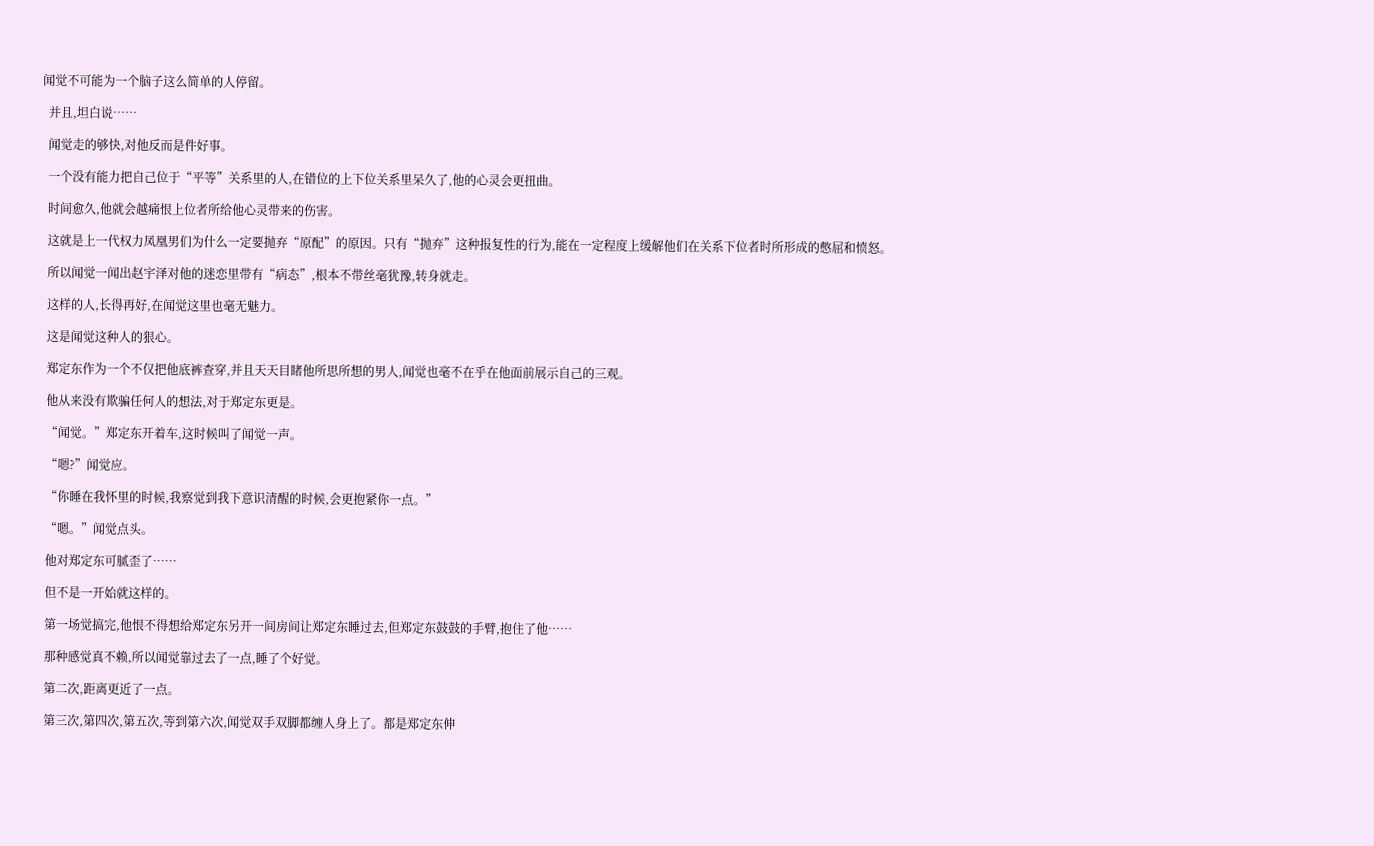闻觉不可能为一个脑子这么简单的人停留。

  并且,坦白说……

  闻觉走的够快,对他反而是件好事。

  一个没有能力把自己位于“平等”关系里的人,在错位的上下位关系里呆久了,他的心灵会更扭曲。

  时间愈久,他就会越痛恨上位者所给他心灵带来的伤害。

  这就是上一代权力凤凰男们为什么一定要抛弃“原配”的原因。只有“抛弃”这种报复性的行为,能在一定程度上缓解他们在关系下位者时所形成的憋屈和愤怒。

  所以闻觉一闻出赵宇泽对他的迷恋里带有“病态”,根本不带丝毫犹豫,转身就走。

  这样的人,长得再好,在闻觉这里也毫无魅力。

  这是闻觉这种人的狠心。

  郑定东作为一个不仅把他底裤查穿,并且天天目睹他所思所想的男人,闻觉也毫不在乎在他面前展示自己的三观。

  他从来没有欺骗任何人的想法,对于郑定东更是。

  “闻觉。”郑定东开着车,这时候叫了闻觉一声。

  “嗯?”闻觉应。

  “你睡在我怀里的时候,我察觉到我下意识清醒的时候,会更抱紧你一点。”

  “嗯。”闻觉点头。

  他对郑定东可腻歪了……

  但不是一开始就这样的。

  第一场觉搞完,他恨不得想给郑定东另开一间房间让郑定东睡过去,但郑定东鼓鼓的手臂,抱住了他……

  那种感觉真不赖,所以闻觉靠过去了一点,睡了个好觉。

  第二次,距离更近了一点。

  第三次,第四次,第五次,等到第六次,闻觉双手双脚都缠人身上了。都是郑定东伸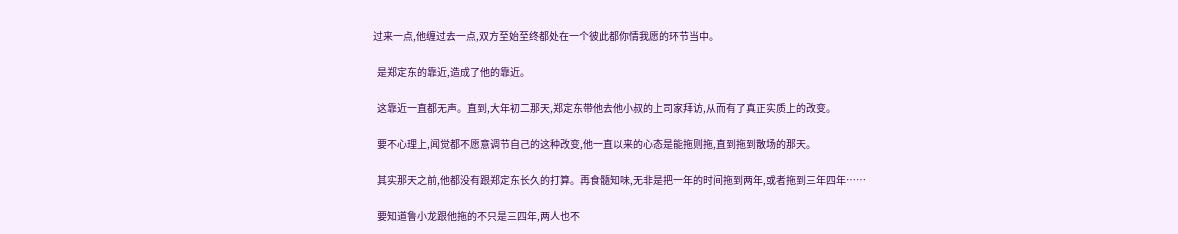过来一点,他缠过去一点,双方至始至终都处在一个彼此都你情我愿的环节当中。

  是郑定东的靠近,造成了他的靠近。

  这靠近一直都无声。直到,大年初二那天,郑定东带他去他小叔的上司家拜访,从而有了真正实质上的改变。

  要不心理上,闻觉都不愿意调节自己的这种改变,他一直以来的心态是能拖则拖,直到拖到散场的那天。

  其实那天之前,他都没有跟郑定东长久的打算。再食髓知味,无非是把一年的时间拖到两年,或者拖到三年四年……

  要知道鲁小龙跟他拖的不只是三四年,两人也不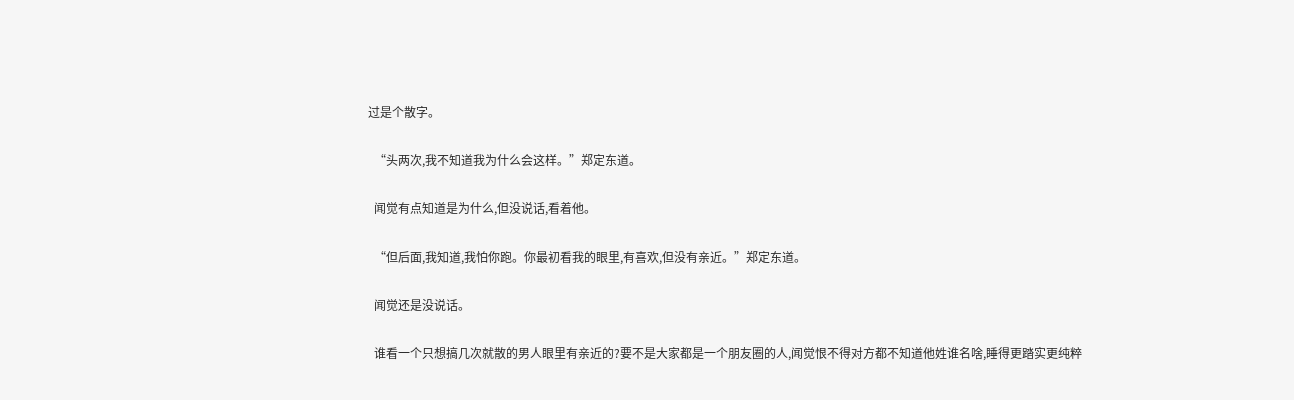过是个散字。

  “头两次,我不知道我为什么会这样。”郑定东道。

  闻觉有点知道是为什么,但没说话,看着他。

  “但后面,我知道,我怕你跑。你最初看我的眼里,有喜欢,但没有亲近。”郑定东道。

  闻觉还是没说话。

  谁看一个只想搞几次就散的男人眼里有亲近的?要不是大家都是一个朋友圈的人,闻觉恨不得对方都不知道他姓谁名啥,睡得更踏实更纯粹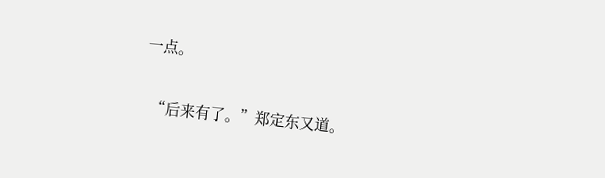一点。

  “后来有了。”郑定东又道。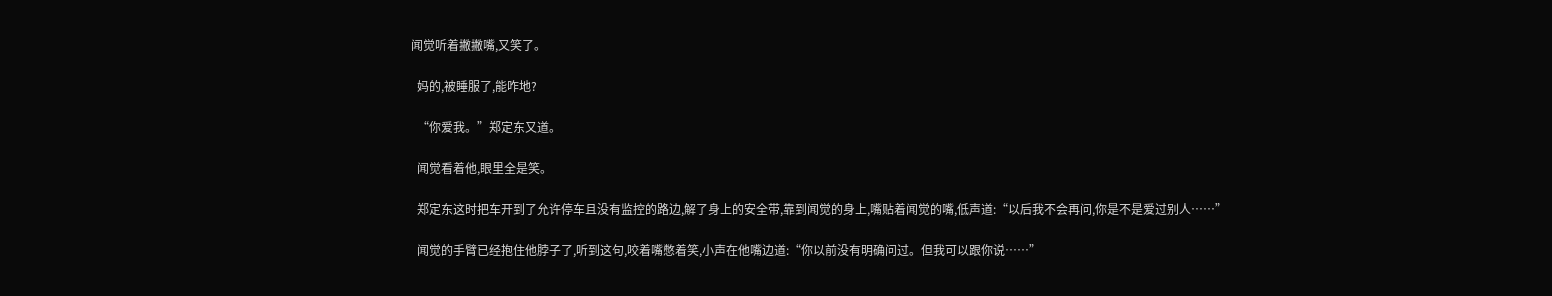闻觉听着撇撇嘴,又笑了。

  妈的,被睡服了,能咋地?

  “你爱我。”郑定东又道。

  闻觉看着他,眼里全是笑。

  郑定东这时把车开到了允许停车且没有监控的路边,解了身上的安全带,靠到闻觉的身上,嘴贴着闻觉的嘴,低声道:“以后我不会再问,你是不是爱过别人……”

  闻觉的手臂已经抱住他脖子了,听到这句,咬着嘴憋着笑,小声在他嘴边道:“你以前没有明确问过。但我可以跟你说……”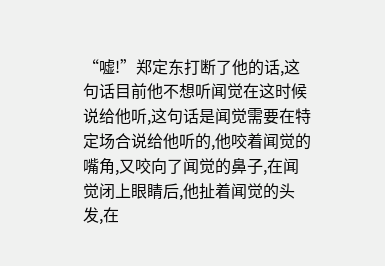“嘘!”郑定东打断了他的话,这句话目前他不想听闻觉在这时候说给他听,这句话是闻觉需要在特定场合说给他听的,他咬着闻觉的嘴角,又咬向了闻觉的鼻子,在闻觉闭上眼睛后,他扯着闻觉的头发,在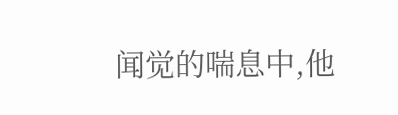闻觉的喘息中,他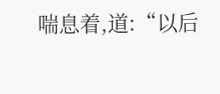喘息着,道:“以后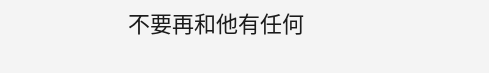不要再和他有任何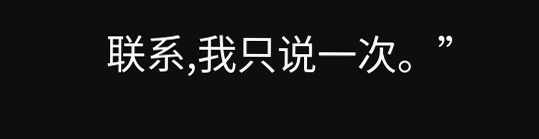联系,我只说一次。”